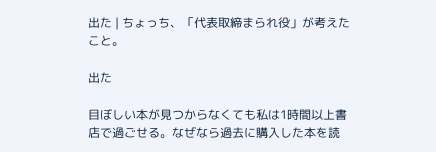出た | ちょっち、「代表取締まられ役」が考えたこと。

出た

目ぼしい本が見つからなくても私は1時間以上書店で過ごせる。なぜなら過去に購入した本を読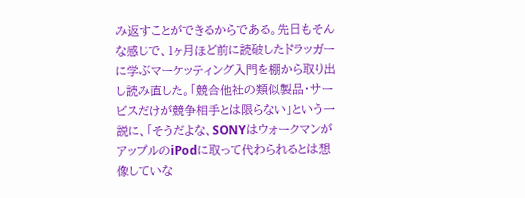み返すことができるからである。先日もそんな感じで、1ヶ月ほど前に読破したドラッガーに学ぶマーケッティング入門を棚から取り出し読み直した。「競合他社の類似製品・サービスだけが競争相手とは限らない」という一説に、「そうだよな、SONYはウォークマンがアップルのiPodに取って代わられるとは想像していな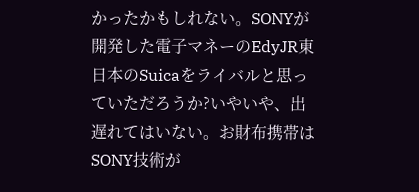かったかもしれない。SONYが開発した電子マネーのEdyJR東日本のSuicaをライバルと思っていただろうか?いやいや、出遅れてはいない。お財布携帯はSONY技術が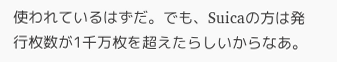使われているはずだ。でも、Suicaの方は発行枚数が1千万枚を超えたらしいからなあ。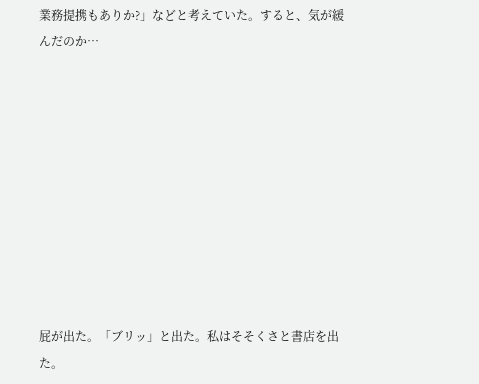業務提携もありか?」などと考えていた。すると、気が緩んだのか…










屁が出た。「ブリッ」と出た。私はそそくさと書店を出た。